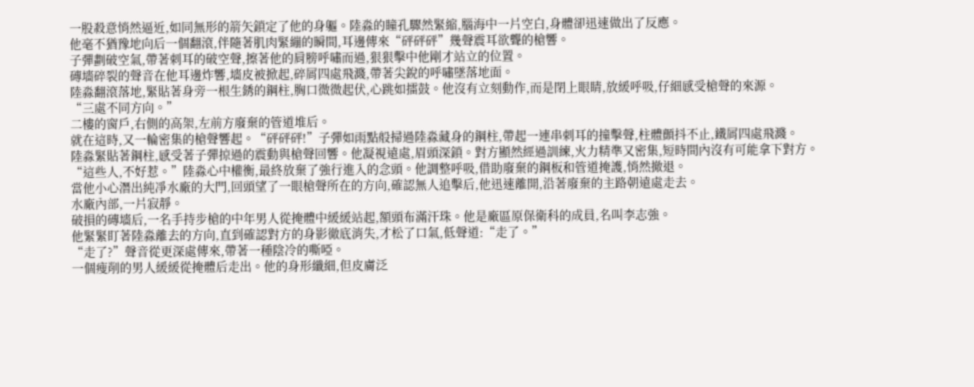一股殺意悄然逼近,如同無形的箭矢鎖定了他的身軀。陸淼的瞳孔驟然緊縮,腦海中一片空白,身體卻迅速做出了反應。
他毫不猶豫地向后一個翻滾,伴隨著肌肉緊繃的瞬間,耳邊傳來“砰砰砰”幾聲震耳欲聾的槍響。
子彈劃破空氣,帶著刺耳的破空聲,擦著他的肩膀呼嘯而過,狠狠擊中他剛才站立的位置。
磚墻碎裂的聲音在他耳邊炸響,墻皮被掀起,碎屑四處飛濺,帶著尖銳的呼嘯墜落地面。
陸淼翻滾落地,緊貼著身旁一根生銹的鋼柱,胸口微微起伏,心跳如擂鼓。他沒有立刻動作,而是閉上眼睛,放緩呼吸,仔細感受槍聲的來源。
“三處不同方向。”
二樓的窗戶,右側的高架,左前方廢棄的管道堆后。
就在這時,又一輪密集的槍聲響起。“砰砰砰!”子彈如雨點般掃過陸淼藏身的鋼柱,帶起一連串刺耳的撞擊聲,柱體顫抖不止,鐵屑四處飛濺。
陸淼緊貼著鋼柱,感受著子彈掠過的震動與槍聲回響。他凝視遠處,眉頭深鎖。對方顯然經過訓練,火力精準又密集,短時間內沒有可能拿下對方。
“這些人,不好惹。”陸淼心中權衡,最終放棄了強行進入的念頭。他調整呼吸,借助廢棄的鋼板和管道掩護,悄然撤退。
當他小心潛出純凈水廠的大門,回頭望了一眼槍聲所在的方向,確認無人追擊后,他迅速離開,沿著廢棄的主路朝遠處走去。
水廠內部,一片寂靜。
破損的磚墻后,一名手持步槍的中年男人從掩體中緩緩站起,額頭布滿汗珠。他是廠區原保衛科的成員,名叫李志強。
他緊緊盯著陸淼離去的方向,直到確認對方的身影徹底消失,才松了口氣,低聲道:“走了。”
“走了?”聲音從更深處傳來,帶著一種陰冷的嘶啞。
一個瘦削的男人緩緩從掩體后走出。他的身形纖細,但皮膚泛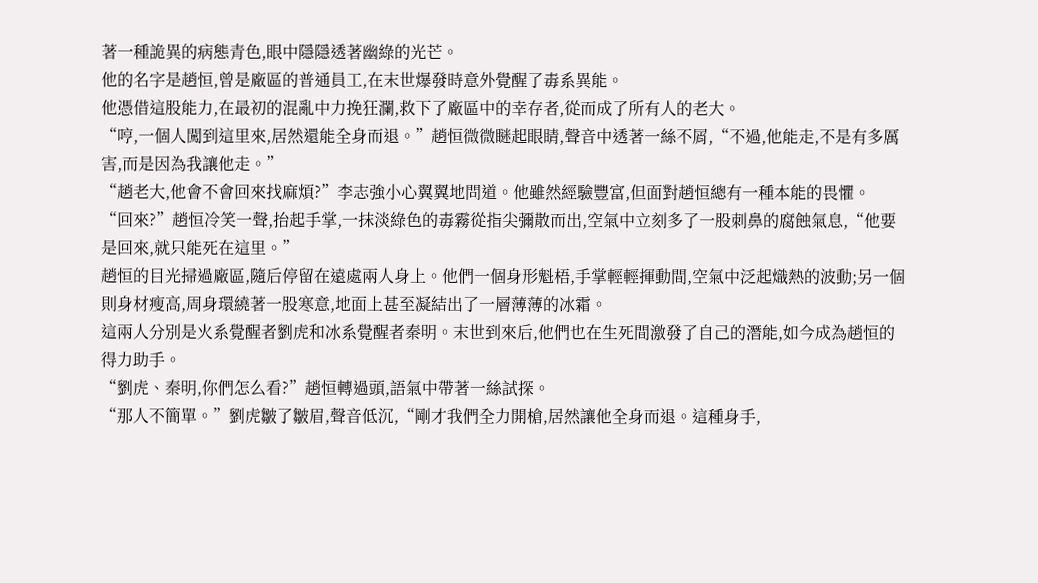著一種詭異的病態青色,眼中隱隱透著幽綠的光芒。
他的名字是趙恒,曾是廠區的普通員工,在末世爆發時意外覺醒了毒系異能。
他憑借這股能力,在最初的混亂中力挽狂瀾,救下了廠區中的幸存者,從而成了所有人的老大。
“哼,一個人闖到這里來,居然還能全身而退。”趙恒微微瞇起眼睛,聲音中透著一絲不屑,“不過,他能走,不是有多厲害,而是因為我讓他走。”
“趙老大,他會不會回來找麻煩?”李志強小心翼翼地問道。他雖然經驗豐富,但面對趙恒總有一種本能的畏懼。
“回來?”趙恒冷笑一聲,抬起手掌,一抹淡綠色的毒霧從指尖彌散而出,空氣中立刻多了一股刺鼻的腐蝕氣息,“他要是回來,就只能死在這里。”
趙恒的目光掃過廠區,隨后停留在遠處兩人身上。他們一個身形魁梧,手掌輕輕揮動間,空氣中泛起熾熱的波動;另一個則身材瘦高,周身環繞著一股寒意,地面上甚至凝結出了一層薄薄的冰霜。
這兩人分別是火系覺醒者劉虎和冰系覺醒者秦明。末世到來后,他們也在生死間激發了自己的潛能,如今成為趙恒的得力助手。
“劉虎、秦明,你們怎么看?”趙恒轉過頭,語氣中帶著一絲試探。
“那人不簡單。”劉虎皺了皺眉,聲音低沉,“剛才我們全力開槍,居然讓他全身而退。這種身手,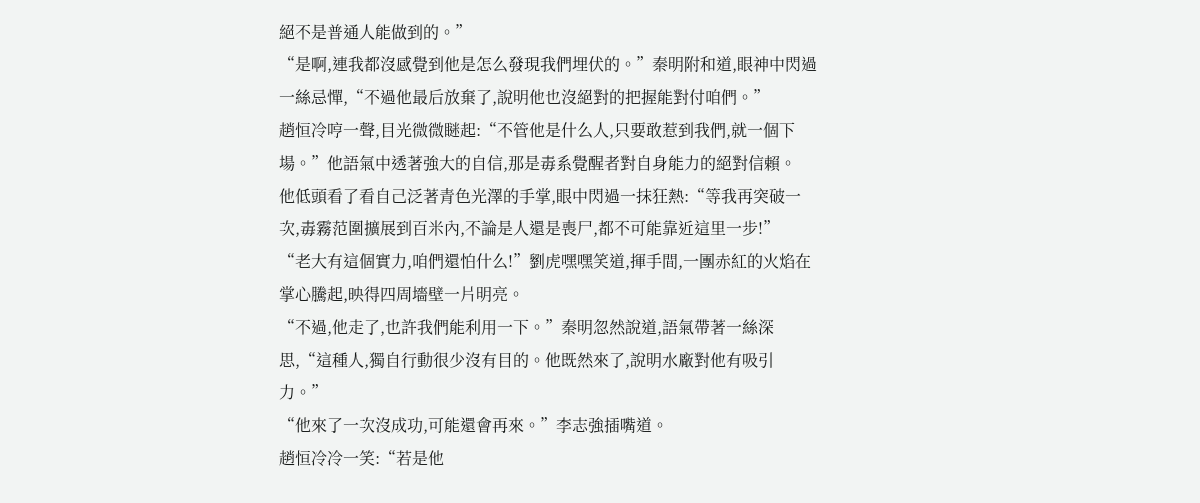絕不是普通人能做到的。”
“是啊,連我都沒感覺到他是怎么發現我們埋伏的。”秦明附和道,眼神中閃過一絲忌憚,“不過他最后放棄了,說明他也沒絕對的把握能對付咱們。”
趙恒冷哼一聲,目光微微瞇起:“不管他是什么人,只要敢惹到我們,就一個下場。”他語氣中透著強大的自信,那是毒系覺醒者對自身能力的絕對信賴。
他低頭看了看自己泛著青色光澤的手掌,眼中閃過一抹狂熱:“等我再突破一次,毒霧范圍擴展到百米內,不論是人還是喪尸,都不可能靠近這里一步!”
“老大有這個實力,咱們還怕什么!”劉虎嘿嘿笑道,揮手間,一團赤紅的火焰在掌心騰起,映得四周墻壁一片明亮。
“不過,他走了,也許我們能利用一下。”秦明忽然說道,語氣帶著一絲深思,“這種人,獨自行動很少沒有目的。他既然來了,說明水廠對他有吸引力。”
“他來了一次沒成功,可能還會再來。”李志強插嘴道。
趙恒冷冷一笑:“若是他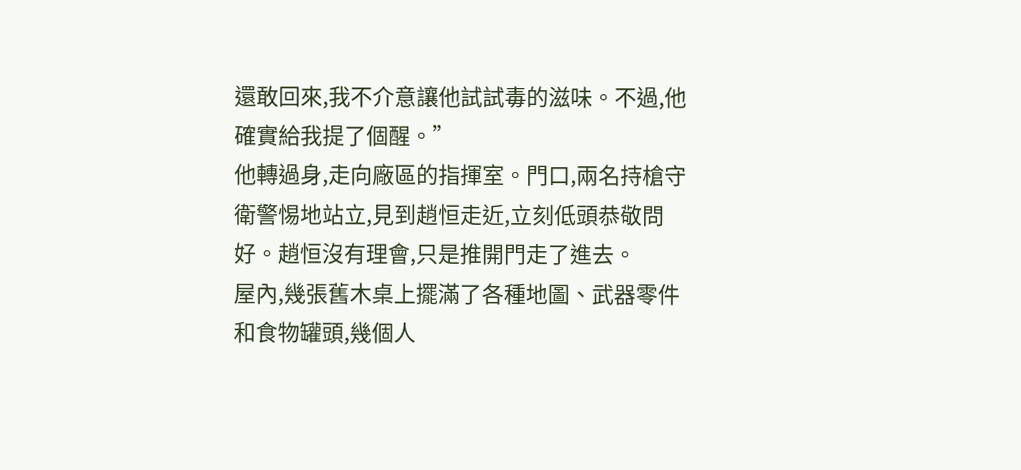還敢回來,我不介意讓他試試毒的滋味。不過,他確實給我提了個醒。”
他轉過身,走向廠區的指揮室。門口,兩名持槍守衛警惕地站立,見到趙恒走近,立刻低頭恭敬問好。趙恒沒有理會,只是推開門走了進去。
屋內,幾張舊木桌上擺滿了各種地圖、武器零件和食物罐頭,幾個人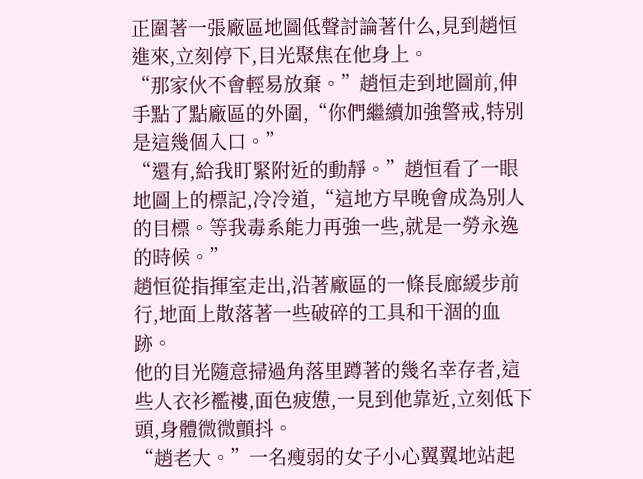正圍著一張廠區地圖低聲討論著什么,見到趙恒進來,立刻停下,目光聚焦在他身上。
“那家伙不會輕易放棄。”趙恒走到地圖前,伸手點了點廠區的外圍,“你們繼續加強警戒,特別是這幾個入口。”
“還有,給我盯緊附近的動靜。”趙恒看了一眼地圖上的標記,冷冷道,“這地方早晚會成為別人的目標。等我毒系能力再強一些,就是一勞永逸的時候。”
趙恒從指揮室走出,沿著廠區的一條長廊緩步前行,地面上散落著一些破碎的工具和干涸的血跡。
他的目光隨意掃過角落里蹲著的幾名幸存者,這些人衣衫襤褸,面色疲憊,一見到他靠近,立刻低下頭,身體微微顫抖。
“趙老大。”一名瘦弱的女子小心翼翼地站起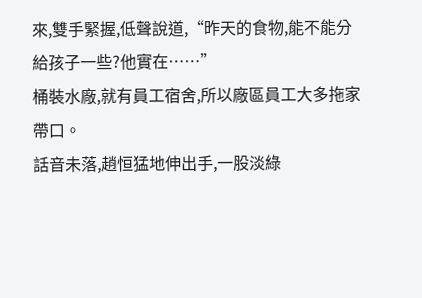來,雙手緊握,低聲說道,“昨天的食物,能不能分給孩子一些?他實在……”
桶裝水廠,就有員工宿舍,所以廠區員工大多拖家帶口。
話音未落,趙恒猛地伸出手,一股淡綠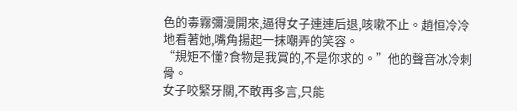色的毒霧彌漫開來,逼得女子連連后退,咳嗽不止。趙恒冷冷地看著她,嘴角揚起一抹嘲弄的笑容。
“規矩不懂?食物是我賞的,不是你求的。”他的聲音冰冷刺骨。
女子咬緊牙關,不敢再多言,只能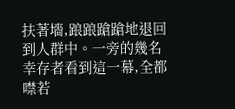扶著墻,踉踉蹌蹌地退回到人群中。一旁的幾名幸存者看到這一幕,全都噤若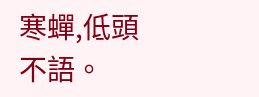寒蟬,低頭不語。